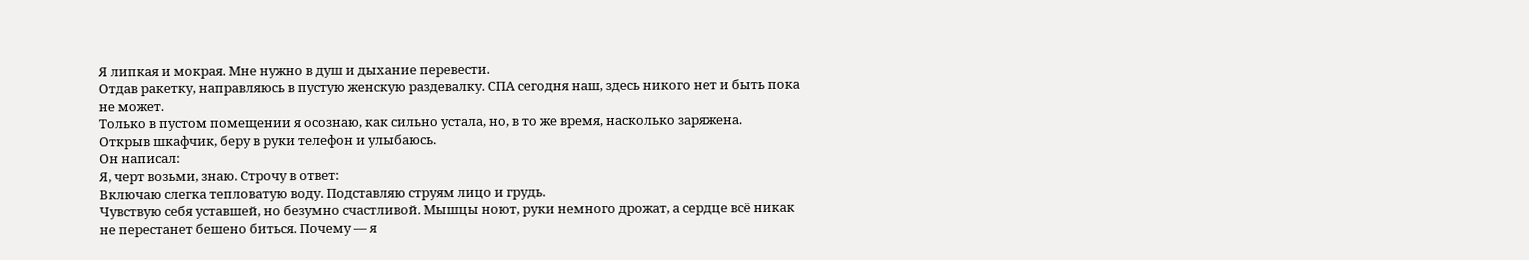Я липкая и мокрая. Мне нужно в душ и дыхание перевести.
Отдав ракетку, направляюсь в пустую женскую раздевалку. СПА сегодня наш, здесь никого нет и быть пока не может.
Только в пустом помещении я осознаю, как сильно устала, но, в то же время, насколько заряжена.
Открыв шкафчик, беру в руки телефон и улыбаюсь.
Он написал:
Я, черт возьми, знаю. Строчу в ответ:
Включаю слегка тепловатую воду. Подставляю струям лицо и грудь.
Чувствую себя уставшей, но безумно счастливой. Мышцы ноют, руки немного дрожат, а сердце всё никак не перестанет бешено биться. Почему — я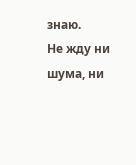знаю.
Не жду ни шума, ни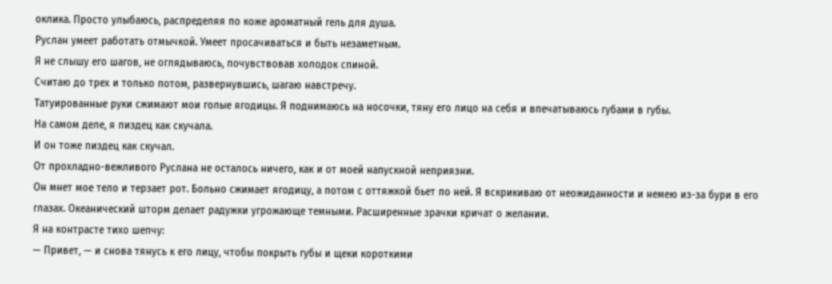оклика. Просто улыбаюсь, распределяя по коже ароматный гель для душа.
Руслан умеет работать отмычкой. Умеет просачиваться и быть незаметным.
Я не слышу его шагов, не оглядываюсь, почувствовав холодок спиной.
Считаю до трех и только потом, развернувшись, шагаю навстречу.
Татуированные руки сжимают мои голые ягодицы. Я поднимаюсь на носочки, тяну его лицо на себя и впечатываюсь губами в губы.
На самом деле, я пиздец как скучала.
И он тоже пиздец как скучал.
От прохладно-вежливого Руслана не осталось ничего, как и от моей напускной неприязни.
Он мнет мое тело и терзает рот. Больно сжимает ягодицу, а потом с оттяжкой бьет по ней. Я вскрикиваю от неожиданности и немею из-за бури в его глазах. Океанический шторм делает радужки угрожающе темными. Расширенные зрачки кричат о желании.
Я на контрасте тихо шепчу:
— Привет, — и снова тянусь к его лицу, чтобы покрыть губы и щеки короткими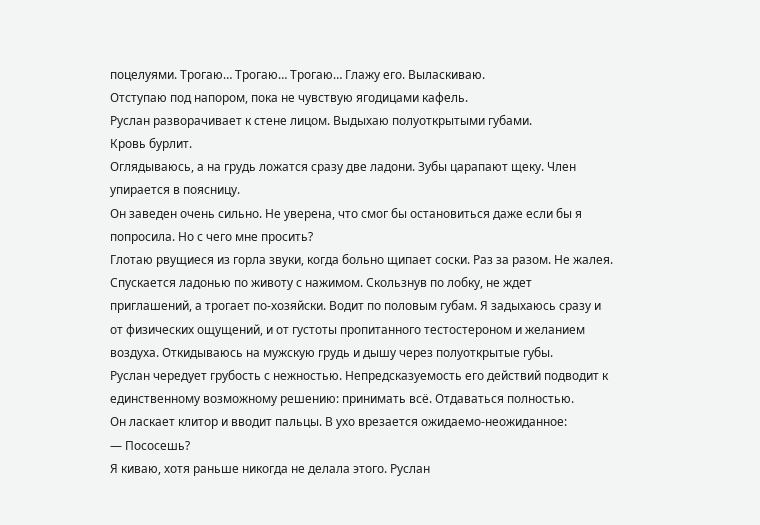поцелуями. Трогаю… Трогаю… Трогаю… Глажу его. Выласкиваю.
Отступаю под напором, пока не чувствую ягодицами кафель.
Руслан разворачивает к стене лицом. Выдыхаю полуоткрытыми губами.
Кровь бурлит.
Оглядываюсь, а на грудь ложатся сразу две ладони. Зубы царапают щеку. Член упирается в поясницу.
Он заведен очень сильно. Не уверена, что смог бы остановиться даже если бы я попросила. Но с чего мне просить?
Глотаю рвущиеся из горла звуки, когда больно щипает соски. Раз за разом. Не жалея.
Спускается ладонью по животу с нажимом. Скользнув по лобку, не ждет приглашений, а трогает по-хозяйски. Водит по половым губам. Я задыхаюсь сразу и от физических ощущений, и от густоты пропитанного тестостероном и желанием воздуха. Откидываюсь на мужскую грудь и дышу через полуоткрытые губы.
Руслан чередует грубость с нежностью. Непредсказуемость его действий подводит к единственному возможному решению: принимать всё. Отдаваться полностью.
Он ласкает клитор и вводит пальцы. В ухо врезается ожидаемо-неожиданное:
— Пососешь?
Я киваю, хотя раньше никогда не делала этого. Руслан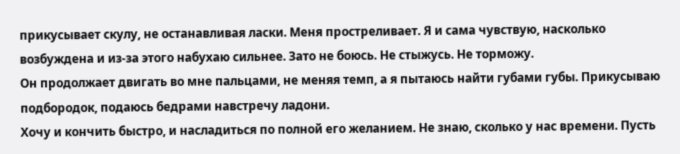прикусывает скулу, не останавливая ласки. Меня простреливает. Я и сама чувствую, насколько возбуждена и из-за этого набухаю сильнее. Зато не боюсь. Не стыжусь. Не торможу.
Он продолжает двигать во мне пальцами, не меняя темп, а я пытаюсь найти губами губы. Прикусываю подбородок, подаюсь бедрами навстречу ладони.
Хочу и кончить быстро, и насладиться по полной его желанием. Не знаю, сколько у нас времени. Пусть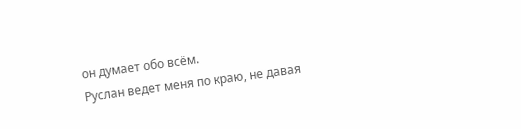он думает обо всём.
Руслан ведет меня по краю, не давая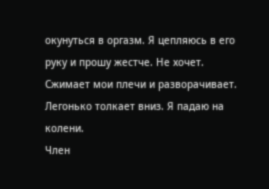окунуться в оргазм. Я цепляюсь в его руку и прошу жестче. Не хочет.
Сжимает мои плечи и разворачивает. Легонько толкает вниз. Я падаю на колени.
Член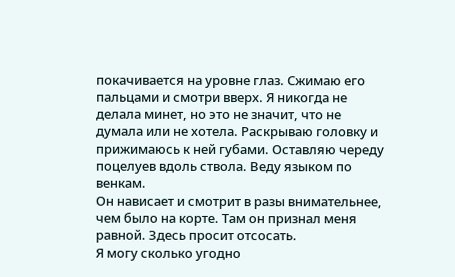покачивается на уровне глаз. Сжимаю его пальцами и смотри вверх. Я никогда не делала минет, но это не значит, что не думала или не хотела. Раскрываю головку и прижимаюсь к ней губами. Оставляю череду поцелуев вдоль ствола. Веду языком по венкам.
Он нависает и смотрит в разы внимательнее, чем было на корте. Там он признал меня равной. Здесь просит отсосать.
Я могу сколько угодно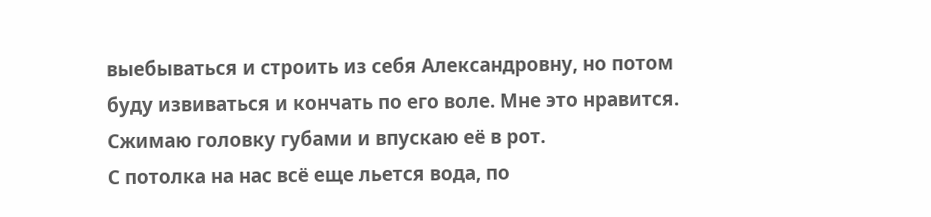выебываться и строить из себя Александровну, но потом буду извиваться и кончать по его воле. Мне это нравится.
Сжимаю головку губами и впускаю её в рот.
С потолка на нас всё еще льется вода, по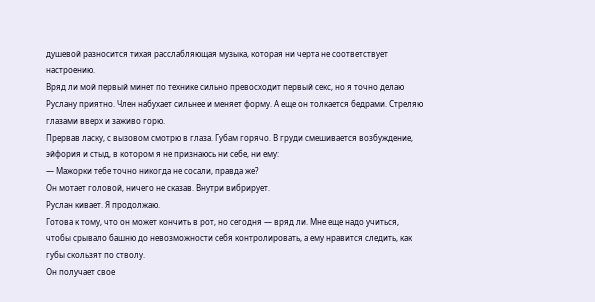душевой разносится тихая расслабляющая музыка, которая ни черта не соответствует настроению.
Вряд ли мой первый минет по технике сильно превосходит первый секс, но я точно делаю Руслану приятно. Член набухает сильнее и меняет форму. А еще он толкается бедрами. Стреляю глазами вверх и заживо горю.
Прервав ласку, с вызовом смотрю в глаза. Губам горячо. В груди смешивается возбуждение, эйфория и стыд, в котором я не признаюсь ни себе, ни ему:
— Мажорки тебе точно никогда не сосали, правда же?
Он мотает головой, ничего не сказав. Внутри вибрирует.
Руслан кивает. Я продолжаю.
Готова к тому, что он может кончить в рот, но сегодня — вряд ли. Мне еще надо учиться, чтобы срывало башню до невозможности себя контролировать, а ему нравится следить, как губы скользят по стволу.
Он получает свое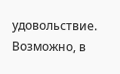удовольствие. Возможно, в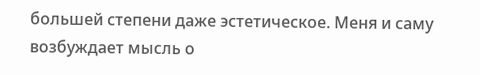большей степени даже эстетическое. Меня и саму возбуждает мысль о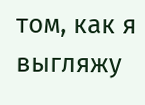том, как я выгляжу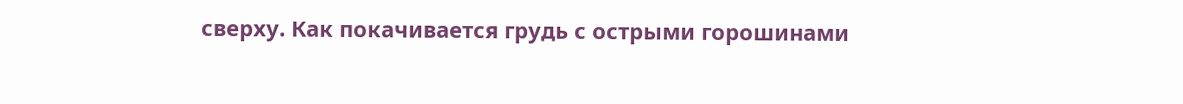сверху. Как покачивается грудь с острыми горошинами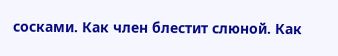сосками. Как член блестит слюной. Как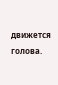движется голова.